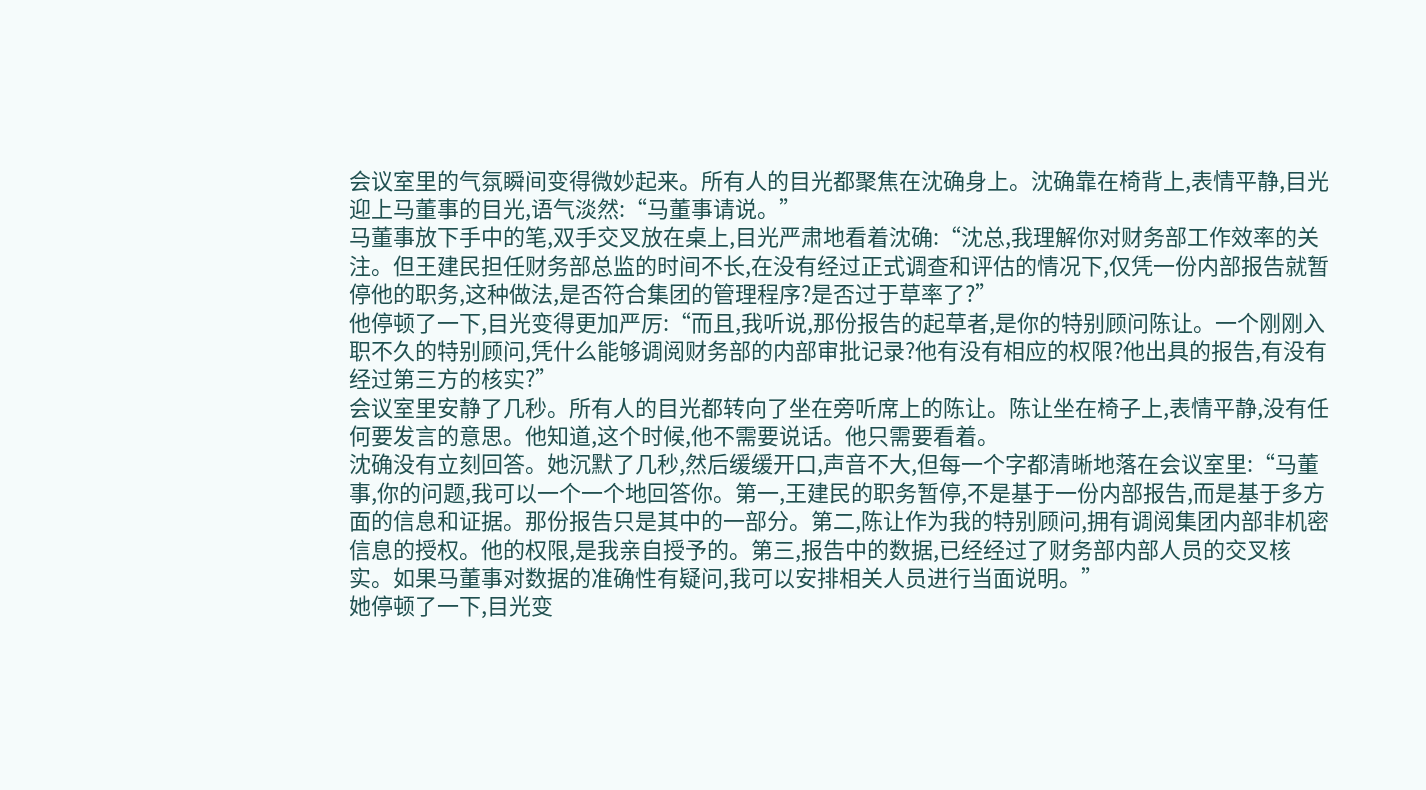会议室里的气氛瞬间变得微妙起来。所有人的目光都聚焦在沈确身上。沈确靠在椅背上,表情平静,目光迎上马董事的目光,语气淡然:“马董事请说。”
马董事放下手中的笔,双手交叉放在桌上,目光严肃地看着沈确:“沈总,我理解你对财务部工作效率的关注。但王建民担任财务部总监的时间不长,在没有经过正式调查和评估的情况下,仅凭一份内部报告就暂停他的职务,这种做法,是否符合集团的管理程序?是否过于草率了?”
他停顿了一下,目光变得更加严厉:“而且,我听说,那份报告的起草者,是你的特别顾问陈让。一个刚刚入职不久的特别顾问,凭什么能够调阅财务部的内部审批记录?他有没有相应的权限?他出具的报告,有没有经过第三方的核实?”
会议室里安静了几秒。所有人的目光都转向了坐在旁听席上的陈让。陈让坐在椅子上,表情平静,没有任何要发言的意思。他知道,这个时候,他不需要说话。他只需要看着。
沈确没有立刻回答。她沉默了几秒,然后缓缓开口,声音不大,但每一个字都清晰地落在会议室里:“马董事,你的问题,我可以一个一个地回答你。第一,王建民的职务暂停,不是基于一份内部报告,而是基于多方面的信息和证据。那份报告只是其中的一部分。第二,陈让作为我的特别顾问,拥有调阅集团内部非机密信息的授权。他的权限,是我亲自授予的。第三,报告中的数据,已经经过了财务部内部人员的交叉核实。如果马董事对数据的准确性有疑问,我可以安排相关人员进行当面说明。”
她停顿了一下,目光变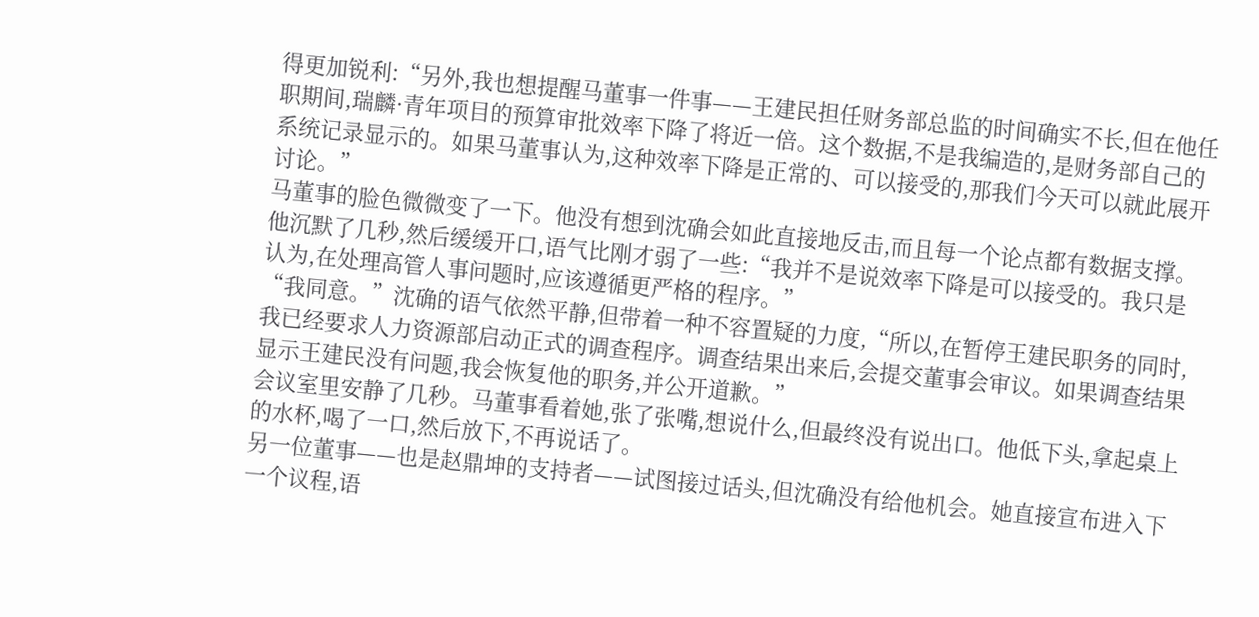得更加锐利:“另外,我也想提醒马董事一件事——王建民担任财务部总监的时间确实不长,但在他任职期间,瑞麟·青年项目的预算审批效率下降了将近一倍。这个数据,不是我编造的,是财务部自己的系统记录显示的。如果马董事认为,这种效率下降是正常的、可以接受的,那我们今天可以就此展开讨论。”
马董事的脸色微微变了一下。他没有想到沈确会如此直接地反击,而且每一个论点都有数据支撑。他沉默了几秒,然后缓缓开口,语气比刚才弱了一些:“我并不是说效率下降是可以接受的。我只是认为,在处理高管人事问题时,应该遵循更严格的程序。”
“我同意。”沈确的语气依然平静,但带着一种不容置疑的力度,“所以,在暂停王建民职务的同时,我已经要求人力资源部启动正式的调查程序。调查结果出来后,会提交董事会审议。如果调查结果显示王建民没有问题,我会恢复他的职务,并公开道歉。”
会议室里安静了几秒。马董事看着她,张了张嘴,想说什么,但最终没有说出口。他低下头,拿起桌上的水杯,喝了一口,然后放下,不再说话了。
另一位董事——也是赵鼎坤的支持者——试图接过话头,但沈确没有给他机会。她直接宣布进入下一个议程,语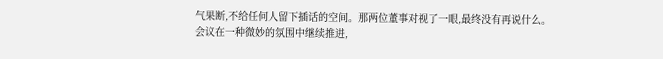气果断,不给任何人留下插话的空间。那两位董事对视了一眼,最终没有再说什么。
会议在一种微妙的氛围中继续推进,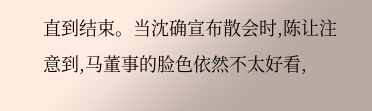直到结束。当沈确宣布散会时,陈让注意到,马董事的脸色依然不太好看,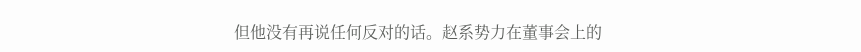但他没有再说任何反对的话。赵系势力在董事会上的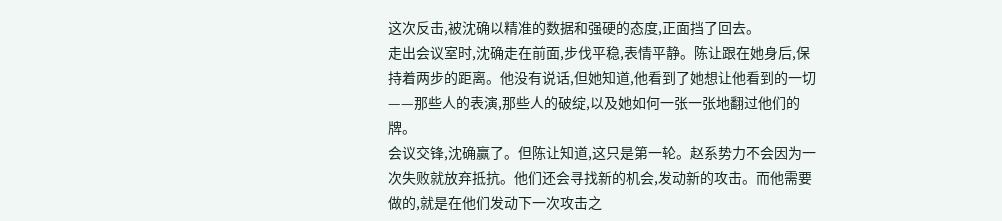这次反击,被沈确以精准的数据和强硬的态度,正面挡了回去。
走出会议室时,沈确走在前面,步伐平稳,表情平静。陈让跟在她身后,保持着两步的距离。他没有说话,但她知道,他看到了她想让他看到的一切——那些人的表演,那些人的破绽,以及她如何一张一张地翻过他们的牌。
会议交锋,沈确赢了。但陈让知道,这只是第一轮。赵系势力不会因为一次失败就放弃抵抗。他们还会寻找新的机会,发动新的攻击。而他需要做的,就是在他们发动下一次攻击之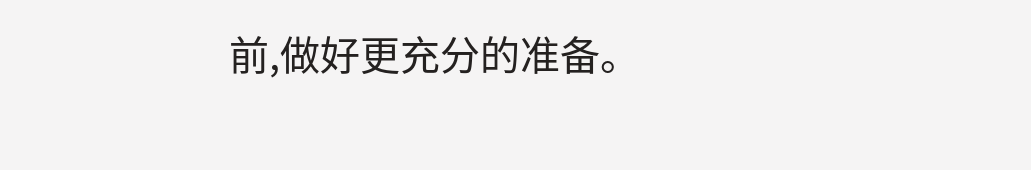前,做好更充分的准备。